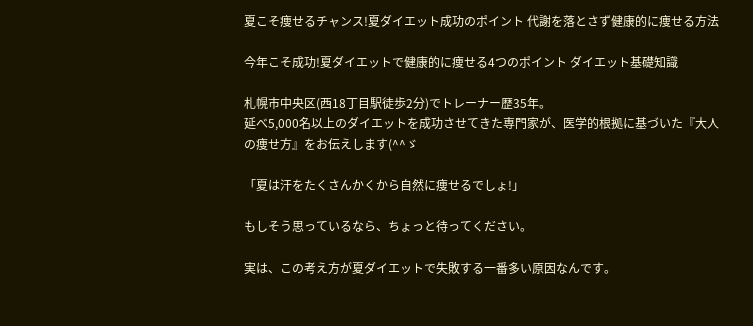夏こそ痩せるチャンス!夏ダイエット成功のポイント 代謝を落とさず健康的に痩せる方法

今年こそ成功!夏ダイエットで健康的に痩せる4つのポイント ダイエット基礎知識

札幌市中央区(西18丁目駅徒歩2分)でトレーナー歴35年。
延べ5,000名以上のダイエットを成功させてきた専門家が、医学的根拠に基づいた『大人の痩せ方』をお伝えします(^^ゞ

「夏は汗をたくさんかくから自然に痩せるでしょ!」

もしそう思っているなら、ちょっと待ってください。

実は、この考え方が夏ダイエットで失敗する一番多い原因なんです。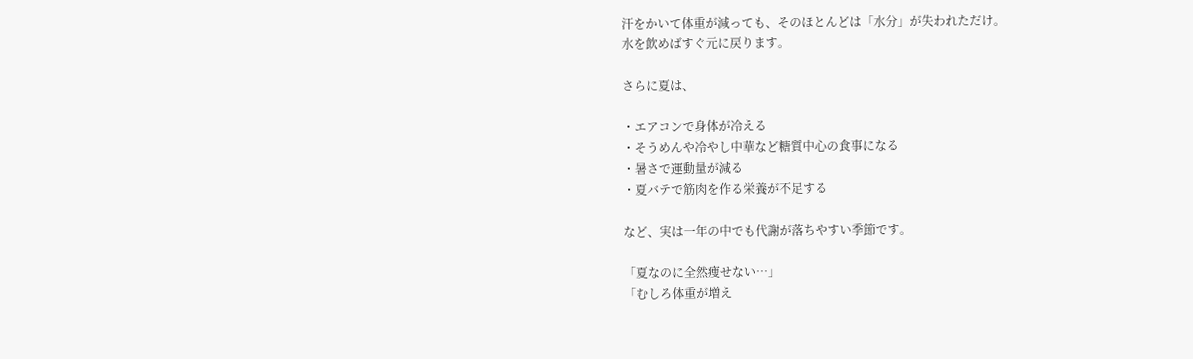汗をかいて体重が減っても、そのほとんどは「水分」が失われただけ。
水を飲めばすぐ元に戻ります。

さらに夏は、

・エアコンで身体が冷える
・そうめんや冷やし中華など糖質中心の食事になる
・暑さで運動量が減る
・夏バテで筋肉を作る栄養が不足する

など、実は一年の中でも代謝が落ちやすい季節です。

「夏なのに全然痩せない…」
「むしろ体重が増え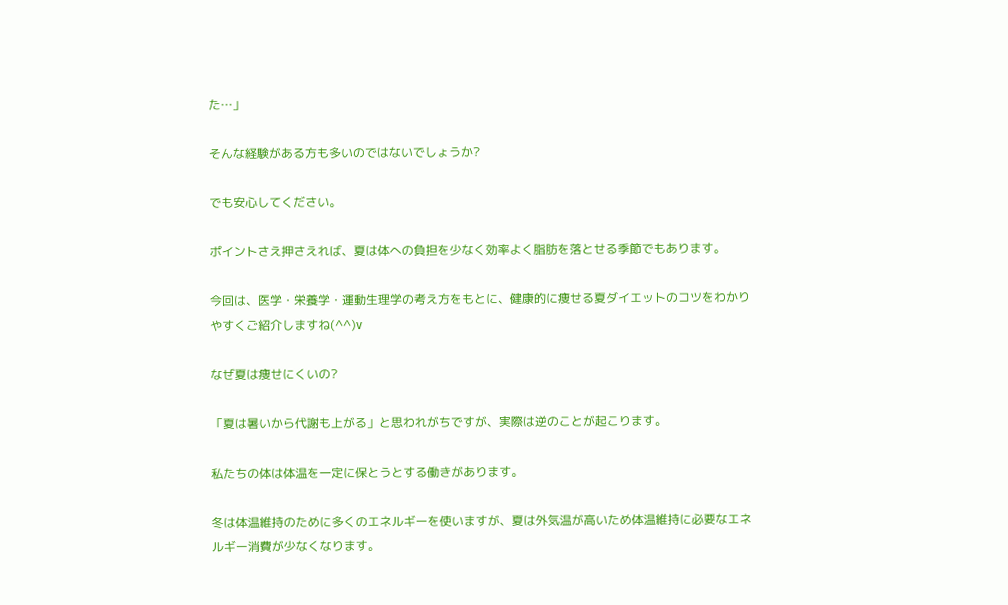た…」

そんな経験がある方も多いのではないでしょうか?

でも安心してください。

ポイントさえ押さえれば、夏は体への負担を少なく効率よく脂肪を落とせる季節でもあります。

今回は、医学・栄養学・運動生理学の考え方をもとに、健康的に痩せる夏ダイエットのコツをわかりやすくご紹介しますね(^^)v

なぜ夏は痩せにくいの?

「夏は暑いから代謝も上がる」と思われがちですが、実際は逆のことが起こります。

私たちの体は体温を一定に保とうとする働きがあります。

冬は体温維持のために多くのエネルギーを使いますが、夏は外気温が高いため体温維持に必要なエネルギー消費が少なくなります。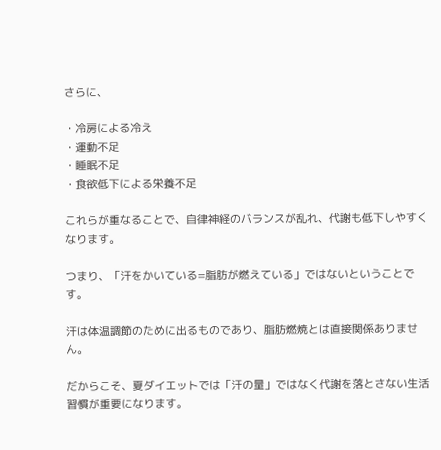さらに、

・冷房による冷え
・運動不足
・睡眠不足
・食欲低下による栄養不足

これらが重なることで、自律神経のバランスが乱れ、代謝も低下しやすくなります。

つまり、「汗をかいている=脂肪が燃えている」ではないということです。

汗は体温調節のために出るものであり、脂肪燃焼とは直接関係ありません。

だからこそ、夏ダイエットでは「汗の量」ではなく代謝を落とさない生活習慣が重要になります。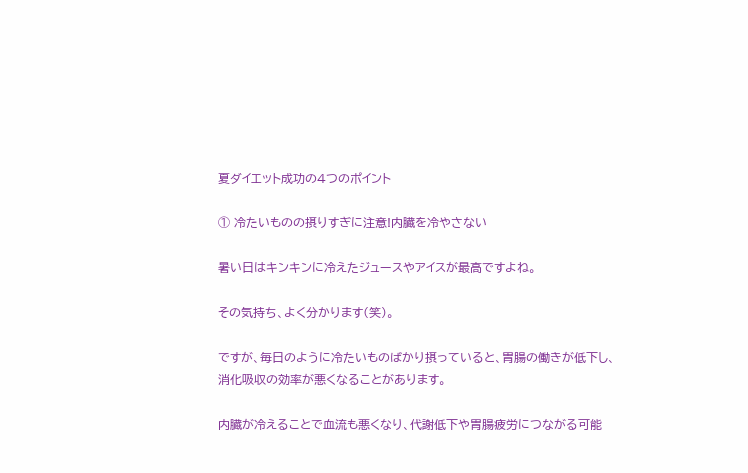夏ダイエット成功の4つのポイント

① 冷たいものの摂りすぎに注意!内臓を冷やさない

暑い日はキンキンに冷えたジュースやアイスが最高ですよね。

その気持ち、よく分かります(笑)。

ですが、毎日のように冷たいものばかり摂っていると、胃腸の働きが低下し、消化吸収の効率が悪くなることがあります。

内臓が冷えることで血流も悪くなり、代謝低下や胃腸疲労につながる可能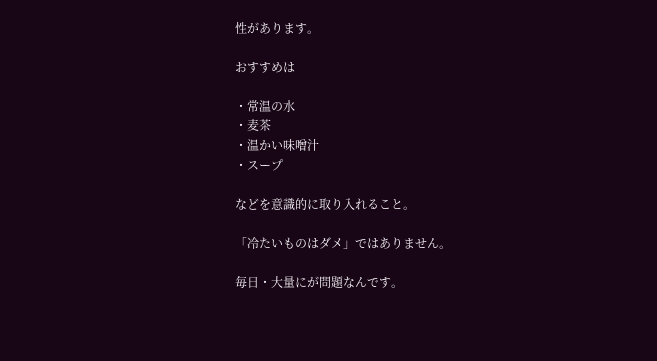性があります。

おすすめは

・常温の水
・麦茶
・温かい味噌汁
・スープ

などを意識的に取り入れること。

「冷たいものはダメ」ではありません。

毎日・大量にが問題なんです。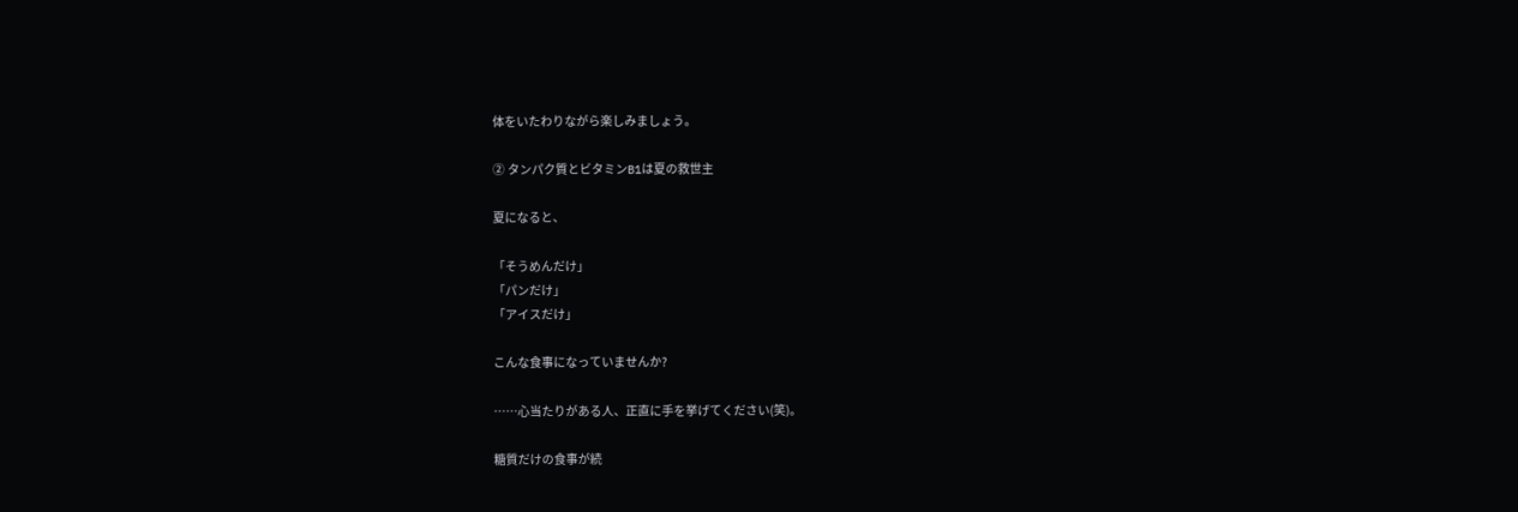体をいたわりながら楽しみましょう。

② タンパク質とビタミンB1は夏の救世主

夏になると、

「そうめんだけ」
「パンだけ」
「アイスだけ」

こんな食事になっていませんか?

……心当たりがある人、正直に手を挙げてください(笑)。

糖質だけの食事が続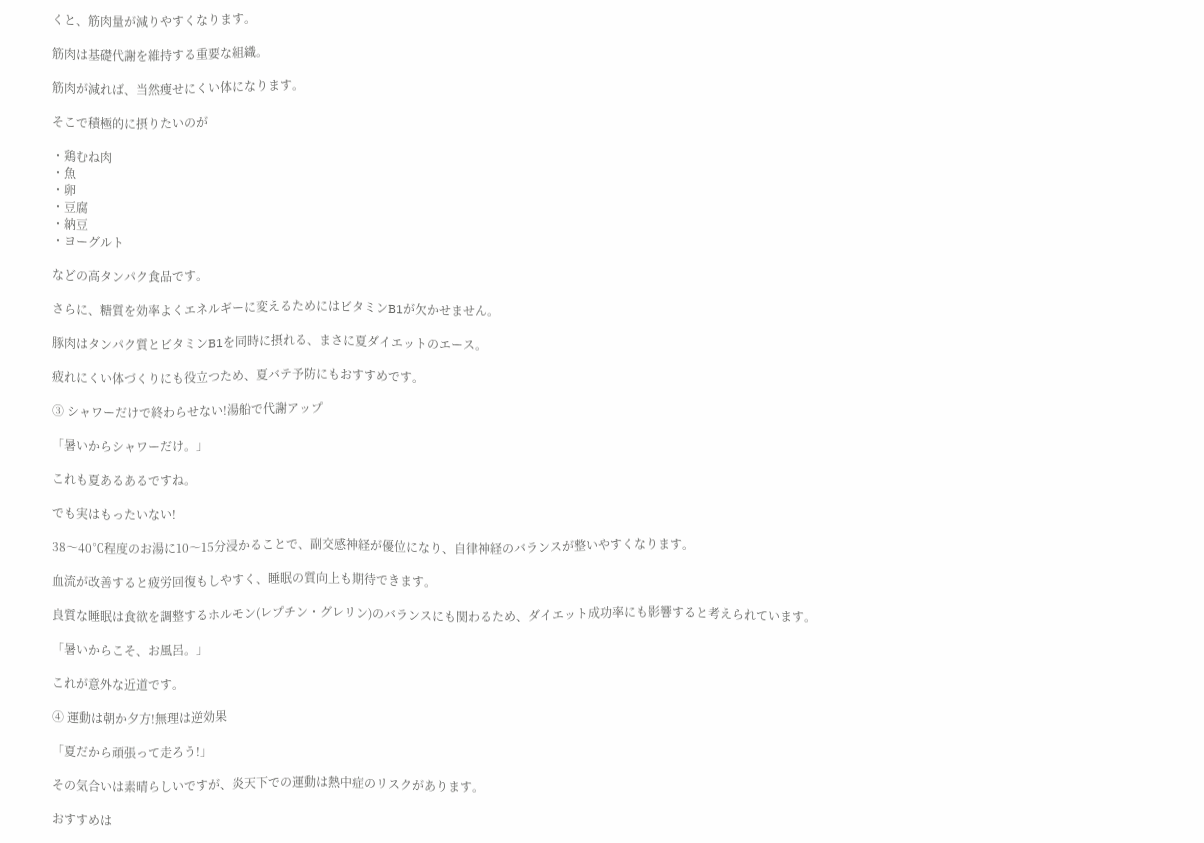くと、筋肉量が減りやすくなります。

筋肉は基礎代謝を維持する重要な組織。

筋肉が減れば、当然痩せにくい体になります。

そこで積極的に摂りたいのが

・鶏むね肉
・魚
・卵
・豆腐
・納豆
・ヨーグルト

などの高タンパク食品です。

さらに、糖質を効率よくエネルギーに変えるためにはビタミンB1が欠かせません。

豚肉はタンパク質とビタミンB1を同時に摂れる、まさに夏ダイエットのエース。

疲れにくい体づくりにも役立つため、夏バテ予防にもおすすめです。

③ シャワーだけで終わらせない!湯船で代謝アップ

「暑いからシャワーだけ。」

これも夏あるあるですね。

でも実はもったいない!

38〜40℃程度のお湯に10〜15分浸かることで、副交感神経が優位になり、自律神経のバランスが整いやすくなります。

血流が改善すると疲労回復もしやすく、睡眠の質向上も期待できます。

良質な睡眠は食欲を調整するホルモン(レプチン・グレリン)のバランスにも関わるため、ダイエット成功率にも影響すると考えられています。

「暑いからこそ、お風呂。」

これが意外な近道です。

④ 運動は朝か夕方!無理は逆効果

「夏だから頑張って走ろう!」

その気合いは素晴らしいですが、炎天下での運動は熱中症のリスクがあります。

おすすめは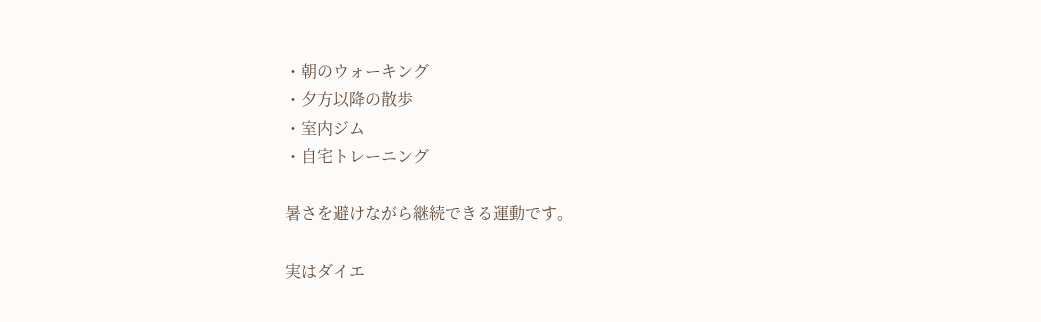・朝のウォーキング
・夕方以降の散歩
・室内ジム
・自宅トレーニング

暑さを避けながら継続できる運動です。

実はダイエ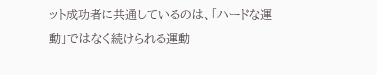ット成功者に共通しているのは、「ハードな運動」ではなく続けられる運動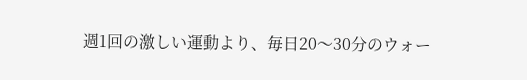週1回の激しい運動より、毎日20〜30分のウォー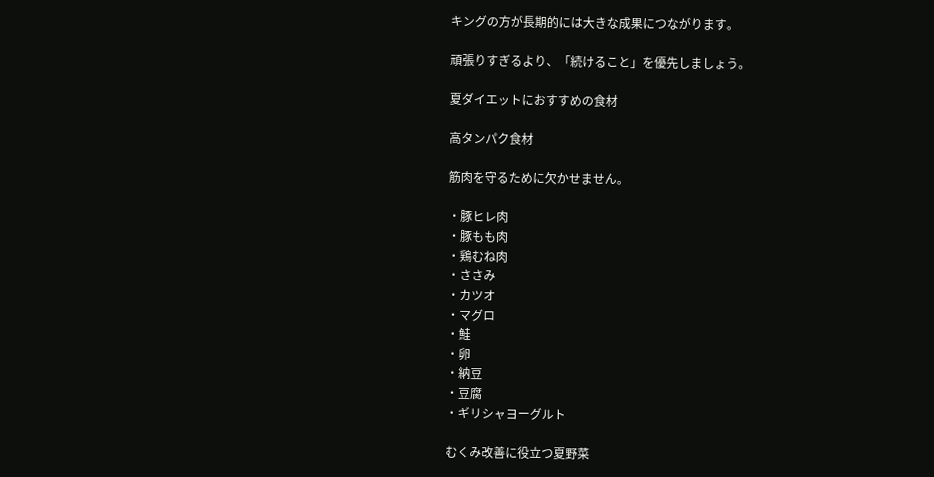キングの方が長期的には大きな成果につながります。

頑張りすぎるより、「続けること」を優先しましょう。

夏ダイエットにおすすめの食材

高タンパク食材

筋肉を守るために欠かせません。

・豚ヒレ肉
・豚もも肉
・鶏むね肉
・ささみ
・カツオ
・マグロ
・鮭
・卵
・納豆
・豆腐
・ギリシャヨーグルト

むくみ改善に役立つ夏野菜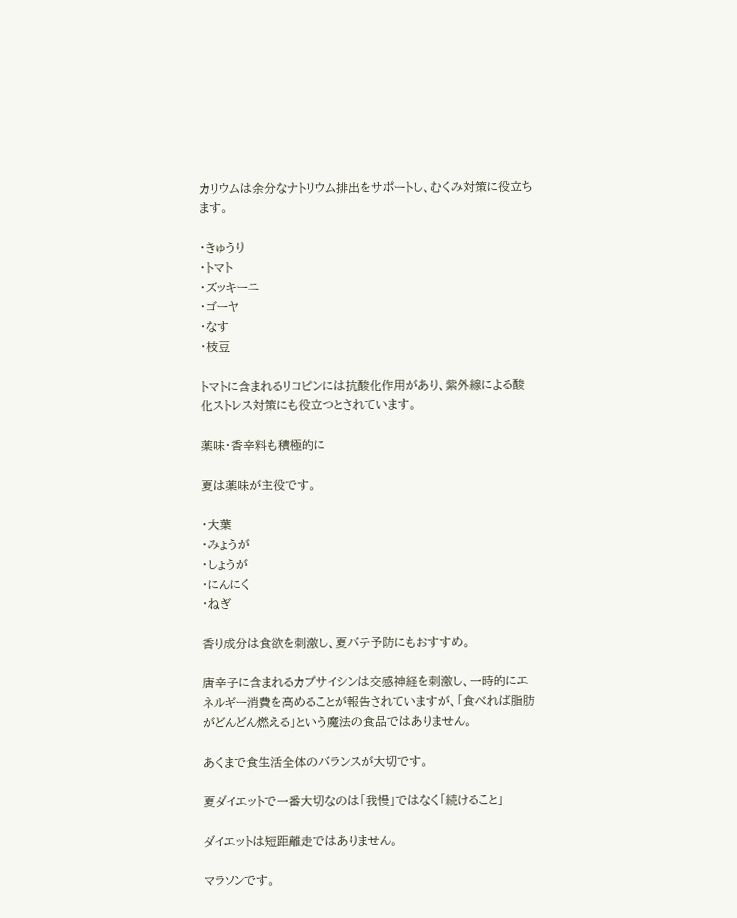カリウムは余分なナトリウム排出をサポートし、むくみ対策に役立ちます。

・きゅうり
・トマト
・ズッキーニ
・ゴーヤ
・なす
・枝豆

トマトに含まれるリコピンには抗酸化作用があり、紫外線による酸化ストレス対策にも役立つとされています。

薬味・香辛料も積極的に

夏は薬味が主役です。

・大葉
・みょうが
・しょうが
・にんにく
・ねぎ

香り成分は食欲を刺激し、夏バテ予防にもおすすめ。

唐辛子に含まれるカプサイシンは交感神経を刺激し、一時的にエネルギー消費を高めることが報告されていますが、「食べれば脂肪がどんどん燃える」という魔法の食品ではありません。

あくまで食生活全体のバランスが大切です。

夏ダイエットで一番大切なのは「我慢」ではなく「続けること」

ダイエットは短距離走ではありません。

マラソンです。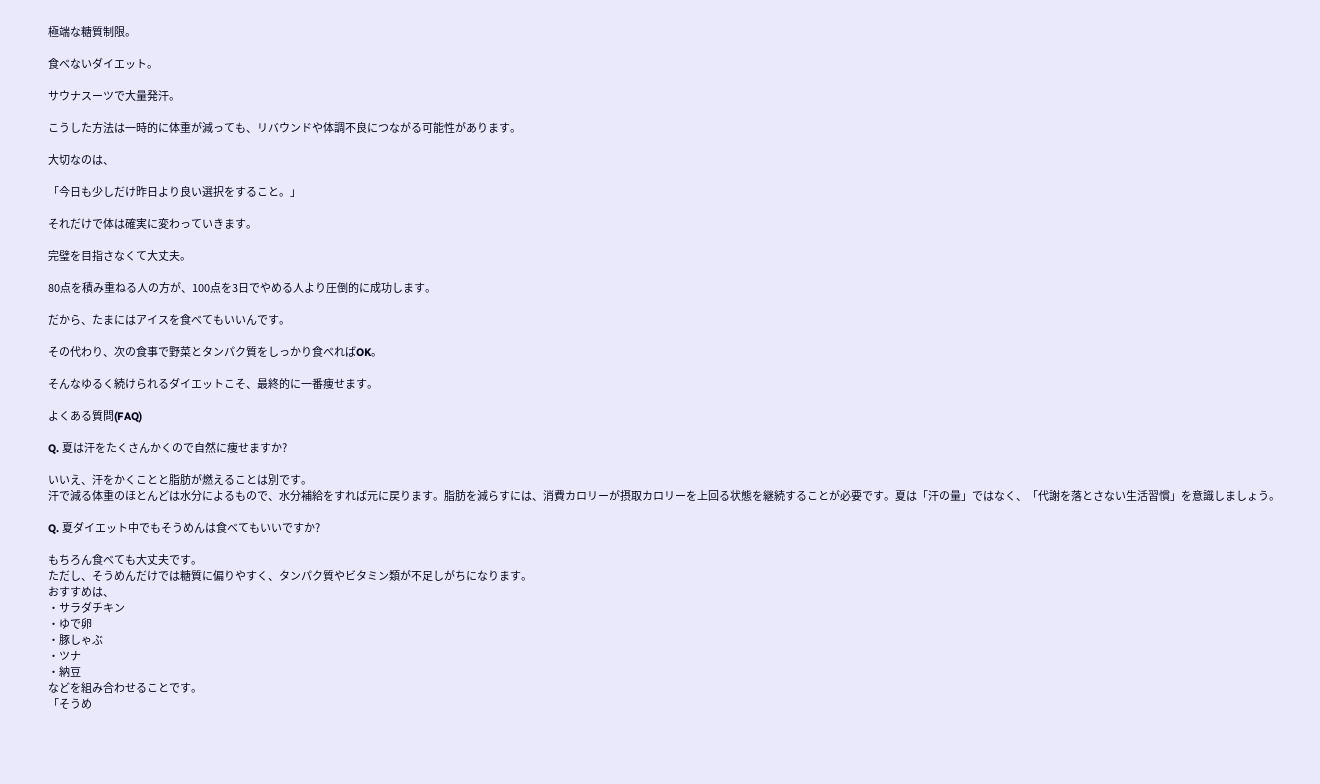極端な糖質制限。

食べないダイエット。

サウナスーツで大量発汗。

こうした方法は一時的に体重が減っても、リバウンドや体調不良につながる可能性があります。

大切なのは、

「今日も少しだけ昨日より良い選択をすること。」

それだけで体は確実に変わっていきます。

完璧を目指さなくて大丈夫。

80点を積み重ねる人の方が、100点を3日でやめる人より圧倒的に成功します。

だから、たまにはアイスを食べてもいいんです。

その代わり、次の食事で野菜とタンパク質をしっかり食べればOK。

そんなゆるく続けられるダイエットこそ、最終的に一番痩せます。

よくある質問(FAQ)

Q. 夏は汗をたくさんかくので自然に痩せますか?

いいえ、汗をかくことと脂肪が燃えることは別です。
汗で減る体重のほとんどは水分によるもので、水分補給をすれば元に戻ります。脂肪を減らすには、消費カロリーが摂取カロリーを上回る状態を継続することが必要です。夏は「汗の量」ではなく、「代謝を落とさない生活習慣」を意識しましょう。

Q. 夏ダイエット中でもそうめんは食べてもいいですか?

もちろん食べても大丈夫です。
ただし、そうめんだけでは糖質に偏りやすく、タンパク質やビタミン類が不足しがちになります。
おすすめは、
・サラダチキン
・ゆで卵
・豚しゃぶ
・ツナ
・納豆
などを組み合わせることです。
「そうめ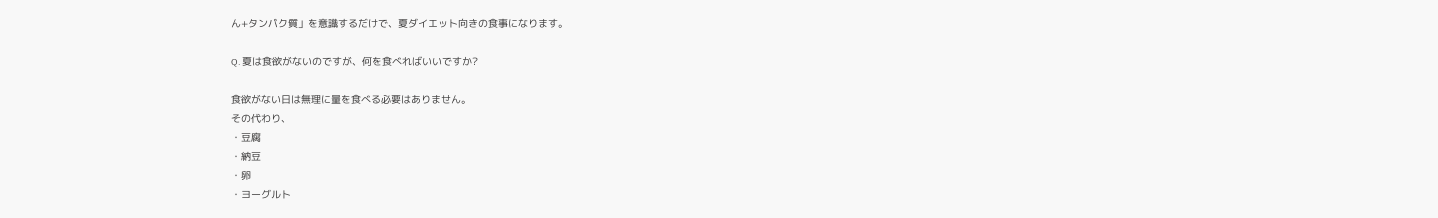ん+タンパク質」を意識するだけで、夏ダイエット向きの食事になります。

Q. 夏は食欲がないのですが、何を食べればいいですか?

食欲がない日は無理に量を食べる必要はありません。
その代わり、
・豆腐
・納豆
・卵
・ヨーグルト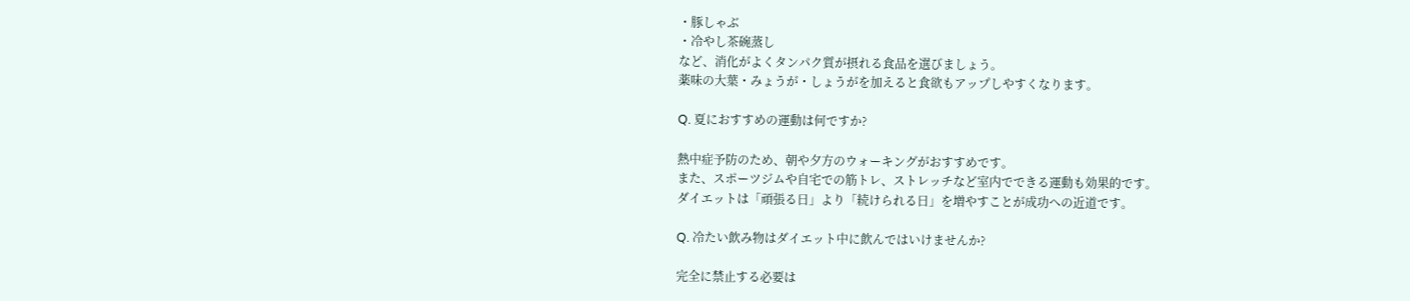・豚しゃぶ
・冷やし茶碗蒸し
など、消化がよくタンパク質が摂れる食品を選びましょう。
薬味の大葉・みょうが・しょうがを加えると食欲もアップしやすくなります。

Q. 夏におすすめの運動は何ですか?

熱中症予防のため、朝や夕方のウォーキングがおすすめです。
また、スポーツジムや自宅での筋トレ、ストレッチなど室内でできる運動も効果的です。
ダイエットは「頑張る日」より「続けられる日」を増やすことが成功への近道です。

Q. 冷たい飲み物はダイエット中に飲んではいけませんか?

完全に禁止する必要は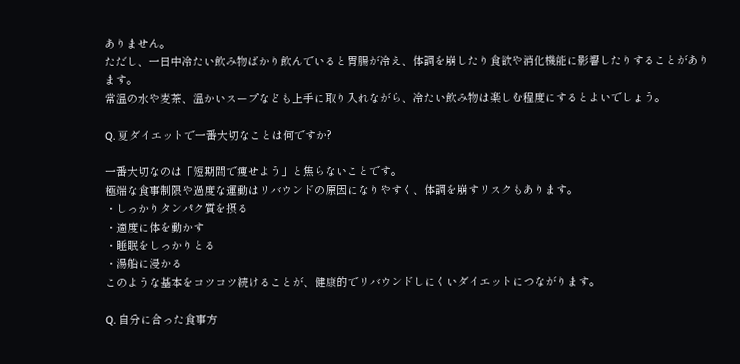ありません。
ただし、一日中冷たい飲み物ばかり飲んでいると胃腸が冷え、体調を崩したり食欲や消化機能に影響したりすることがあります。
常温の水や麦茶、温かいスープなども上手に取り入れながら、冷たい飲み物は楽しむ程度にするとよいでしょう。

Q. 夏ダイエットで一番大切なことは何ですか?

一番大切なのは「短期間で痩せよう」と焦らないことです。
極端な食事制限や過度な運動はリバウンドの原因になりやすく、体調を崩すリスクもあります。
・しっかりタンパク質を摂る
・適度に体を動かす
・睡眠をしっかりとる
・湯船に浸かる
このような基本をコツコツ続けることが、健康的でリバウンドしにくいダイエットにつながります。

Q. 自分に合った食事方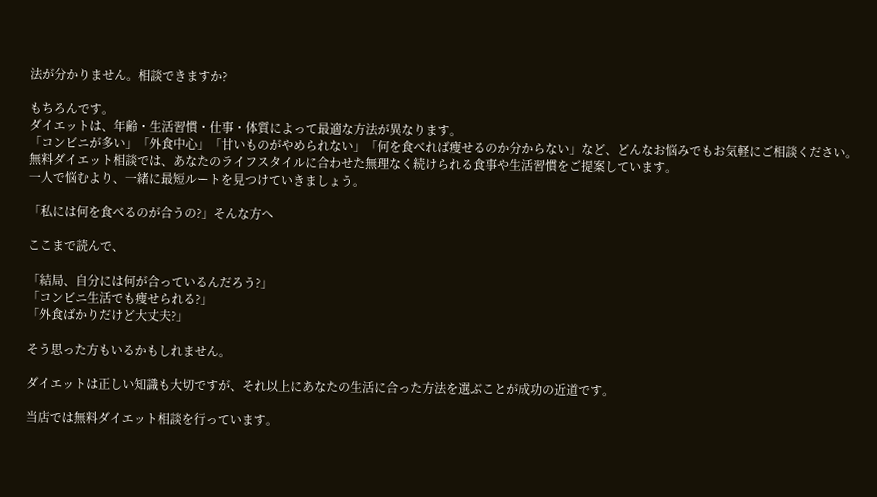法が分かりません。相談できますか?

もちろんです。
ダイエットは、年齢・生活習慣・仕事・体質によって最適な方法が異なります。
「コンビニが多い」「外食中心」「甘いものがやめられない」「何を食べれば痩せるのか分からない」など、どんなお悩みでもお気軽にご相談ください。
無料ダイエット相談では、あなたのライフスタイルに合わせた無理なく続けられる食事や生活習慣をご提案しています。
一人で悩むより、一緒に最短ルートを見つけていきましょう。

「私には何を食べるのが合うの?」そんな方へ

ここまで読んで、

「結局、自分には何が合っているんだろう?」
「コンビニ生活でも痩せられる?」
「外食ばかりだけど大丈夫?」

そう思った方もいるかもしれません。

ダイエットは正しい知識も大切ですが、それ以上にあなたの生活に合った方法を選ぶことが成功の近道です。

当店では無料ダイエット相談を行っています。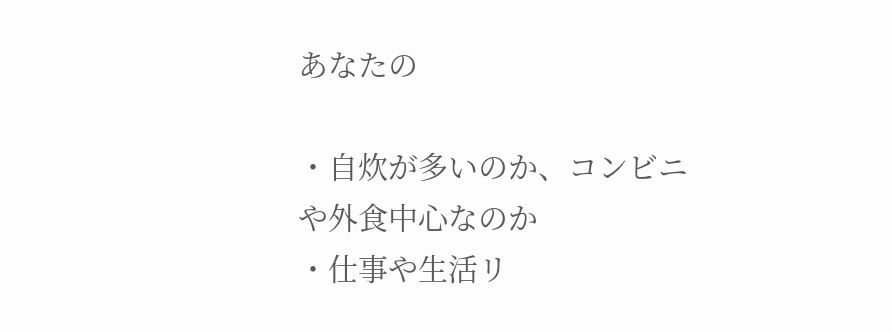あなたの

・自炊が多いのか、コンビニや外食中心なのか
・仕事や生活リ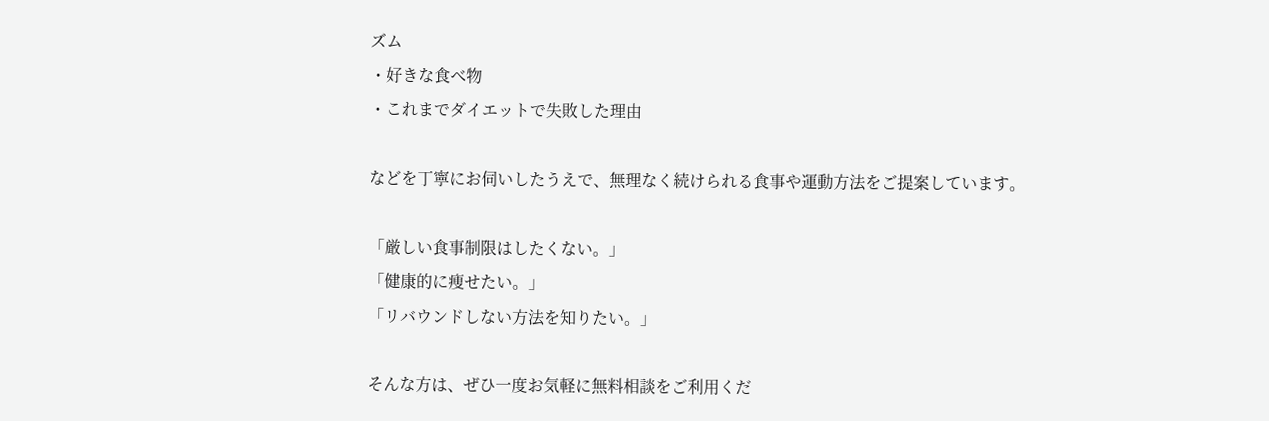ズム
・好きな食べ物
・これまでダイエットで失敗した理由

などを丁寧にお伺いしたうえで、無理なく続けられる食事や運動方法をご提案しています。

「厳しい食事制限はしたくない。」
「健康的に痩せたい。」
「リバウンドしない方法を知りたい。」

そんな方は、ぜひ一度お気軽に無料相談をご利用くだ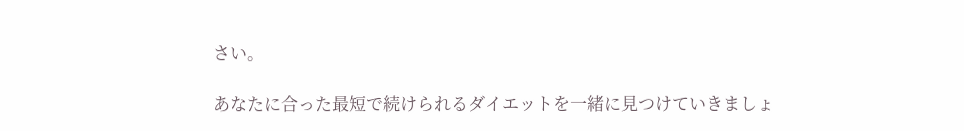さい。

あなたに合った最短で続けられるダイエットを一緒に見つけていきましょ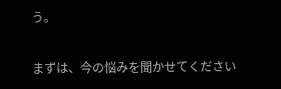う。

まずは、今の悩みを聞かせてください